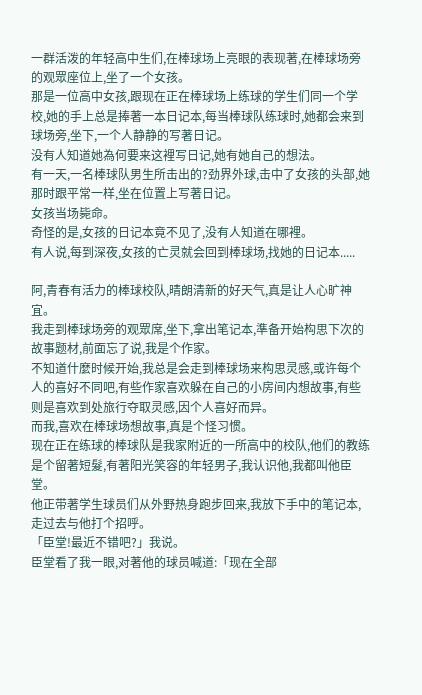一群活泼的年轻高中生们,在棒球场上亮眼的表现著,在棒球场旁的观眾座位上,坐了一个女孩。
那是一位高中女孩,跟现在正在棒球场上练球的学生们同一个学校,她的手上总是捧著一本日记本,每当棒球队练球时,她都会来到球场旁,坐下,一个人静静的写著日记。
没有人知道她為何要来这裡写日记,她有她自己的想法。
有一天,一名棒球队男生所击出的?劲界外球,击中了女孩的头部,她那时跟平常一样,坐在位置上写著日记。
女孩当场毙命。
奇怪的是,女孩的日记本竟不见了,没有人知道在哪裡。
有人说,每到深夜,女孩的亡灵就会回到棒球场,找她的日记本.....

阿,青春有活力的棒球校队,晴朗清新的好天气,真是让人心旷神宜。
我走到棒球场旁的观眾席,坐下,拿出笔记本,準备开始构思下次的故事题材,前面忘了说,我是个作家。
不知道什麼时候开始,我总是会走到棒球场来构思灵感,或许每个人的喜好不同吧,有些作家喜欢躲在自己的小房间内想故事,有些则是喜欢到处旅行夺取灵感,因个人喜好而异。
而我,喜欢在棒球场想故事,真是个怪习惯。
现在正在练球的棒球队是我家附近的一所高中的校队,他们的教练是个留著短髮,有著阳光笑容的年轻男子,我认识他,我都叫他臣堂。
他正带著学生球员们从外野热身跑步回来,我放下手中的笔记本,走过去与他打个招呼。
「臣堂!最近不错吧?」我说。
臣堂看了我一眼,对著他的球员喊道:「现在全部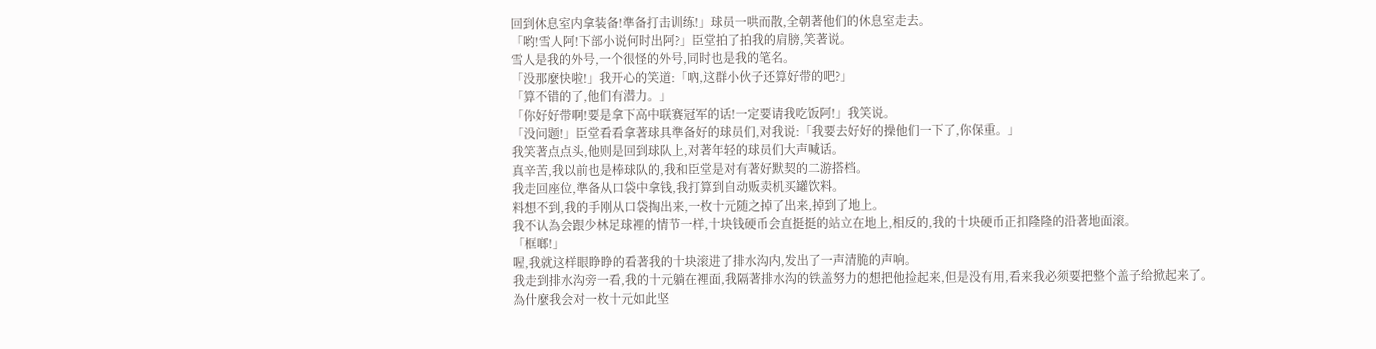回到休息室内拿装备!準备打击训练!」球员一哄而散,全朝著他们的休息室走去。
「哟!雪人阿!下部小说何时出阿?」臣堂拍了拍我的肩膀,笑著说。
雪人是我的外号,一个很怪的外号,同时也是我的笔名。
「没那麼快啦!」我开心的笑道:「吶,这群小伙子还算好带的吧?」
「算不错的了,他们有潜力。」
「你好好带啊!要是拿下高中联赛冠军的话!一定要请我吃饭阿!」我笑说。
「没问题!」臣堂看看拿著球具準备好的球员们,对我说:「我要去好好的操他们一下了,你保重。」
我笑著点点头,他则是回到球队上,对著年轻的球员们大声喊话。
真辛苦,我以前也是棒球队的,我和臣堂是对有著好默契的二游搭档。
我走回座位,準备从口袋中拿钱,我打算到自动贩卖机买罐饮料。
料想不到,我的手刚从口袋掏出来,一枚十元随之掉了出来,掉到了地上。
我不认為会跟少林足球裡的情节一样,十块钱硬币会直挺挺的站立在地上,相反的,我的十块硬币正扣隆隆的沿著地面滚。
「框啷!」
喔,我就这样眼睁睁的看著我的十块滚进了排水沟内,发出了一声清脆的声响。
我走到排水沟旁一看,我的十元躺在裡面,我隔著排水沟的铁盖努力的想把他捡起来,但是没有用,看来我必须要把整个盖子给掀起来了。
為什麼我会对一枚十元如此坚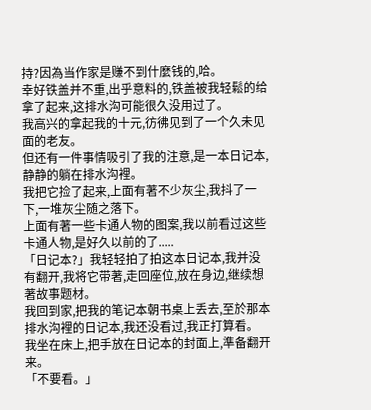持?因為当作家是赚不到什麼钱的,哈。
幸好铁盖并不重,出乎意料的,铁盖被我轻鬆的给拿了起来,这排水沟可能很久没用过了。
我高兴的拿起我的十元,彷彿见到了一个久未见面的老友。
但还有一件事情吸引了我的注意,是一本日记本,静静的躺在排水沟裡。
我把它捡了起来,上面有著不少灰尘,我抖了一下,一堆灰尘随之落下。
上面有著一些卡通人物的图案,我以前看过这些卡通人物,是好久以前的了.....
「日记本?」我轻轻拍了拍这本日记本,我并没有翻开,我将它带著,走回座位,放在身边,继续想著故事题材。
我回到家,把我的笔记本朝书桌上丢去,至於那本排水沟裡的日记本,我还没看过,我正打算看。
我坐在床上,把手放在日记本的封面上,準备翻开来。
「不要看。」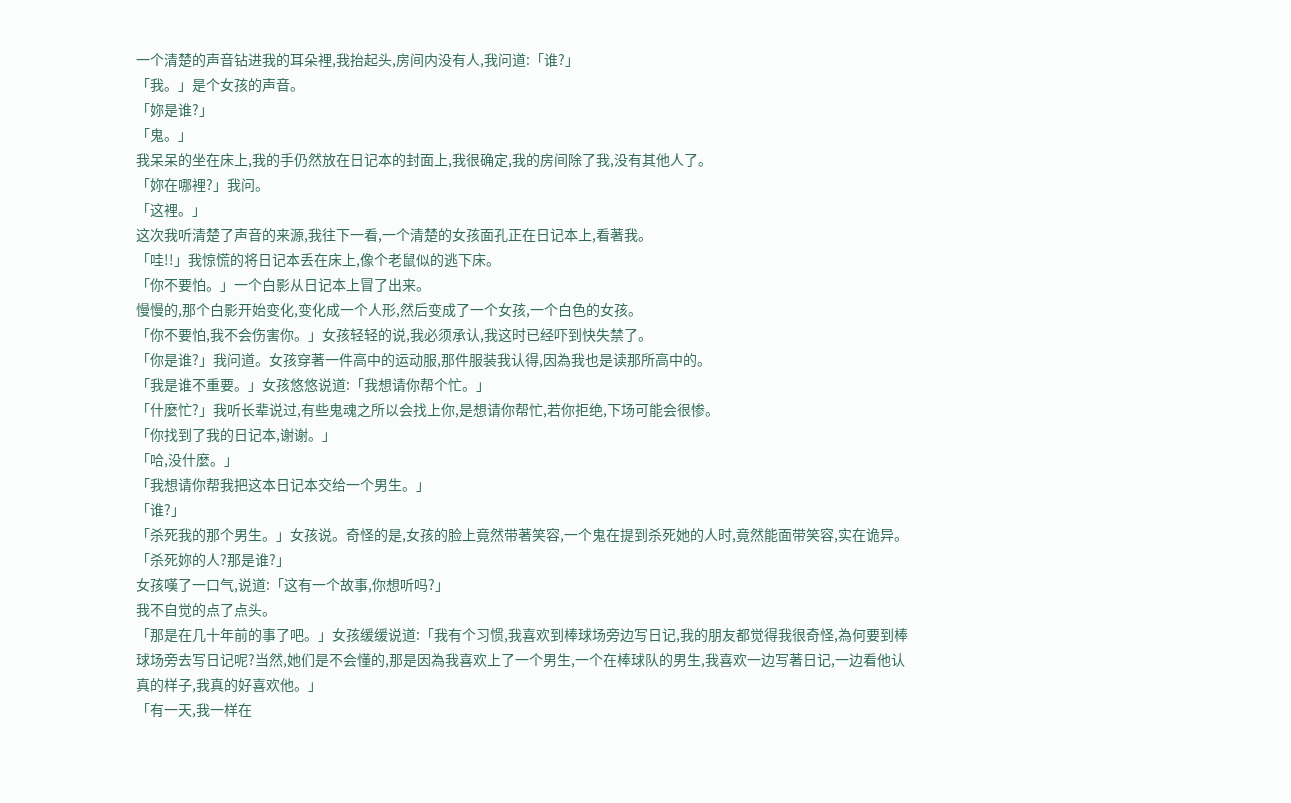一个清楚的声音钻进我的耳朵裡,我抬起头,房间内没有人,我问道:「谁?」
「我。」是个女孩的声音。
「妳是谁?」
「鬼。」
我呆呆的坐在床上,我的手仍然放在日记本的封面上,我很确定,我的房间除了我,没有其他人了。
「妳在哪裡?」我问。
「这裡。」
这次我听清楚了声音的来源,我往下一看,一个清楚的女孩面孔正在日记本上,看著我。
「哇!!」我惊慌的将日记本丢在床上,像个老鼠似的逃下床。
「你不要怕。」一个白影从日记本上冒了出来。
慢慢的,那个白影开始变化,变化成一个人形,然后变成了一个女孩,一个白色的女孩。
「你不要怕,我不会伤害你。」女孩轻轻的说,我必须承认,我这时已经吓到快失禁了。
「你是谁?」我问道。女孩穿著一件高中的运动服,那件服装我认得,因為我也是读那所高中的。
「我是谁不重要。」女孩悠悠说道:「我想请你帮个忙。」
「什麼忙?」我听长辈说过,有些鬼魂之所以会找上你,是想请你帮忙,若你拒绝,下场可能会很惨。
「你找到了我的日记本,谢谢。」
「哈,没什麼。」
「我想请你帮我把这本日记本交给一个男生。」
「谁?」
「杀死我的那个男生。」女孩说。奇怪的是,女孩的脸上竟然带著笑容,一个鬼在提到杀死她的人时,竟然能面带笑容,实在诡异。
「杀死妳的人?那是谁?」
女孩嘆了一口气,说道:「这有一个故事,你想听吗?」
我不自觉的点了点头。
「那是在几十年前的事了吧。」女孩缓缓说道:「我有个习惯,我喜欢到棒球场旁边写日记,我的朋友都觉得我很奇怪,為何要到棒球场旁去写日记呢?当然,她们是不会懂的,那是因為我喜欢上了一个男生,一个在棒球队的男生,我喜欢一边写著日记,一边看他认真的样子,我真的好喜欢他。」
「有一天,我一样在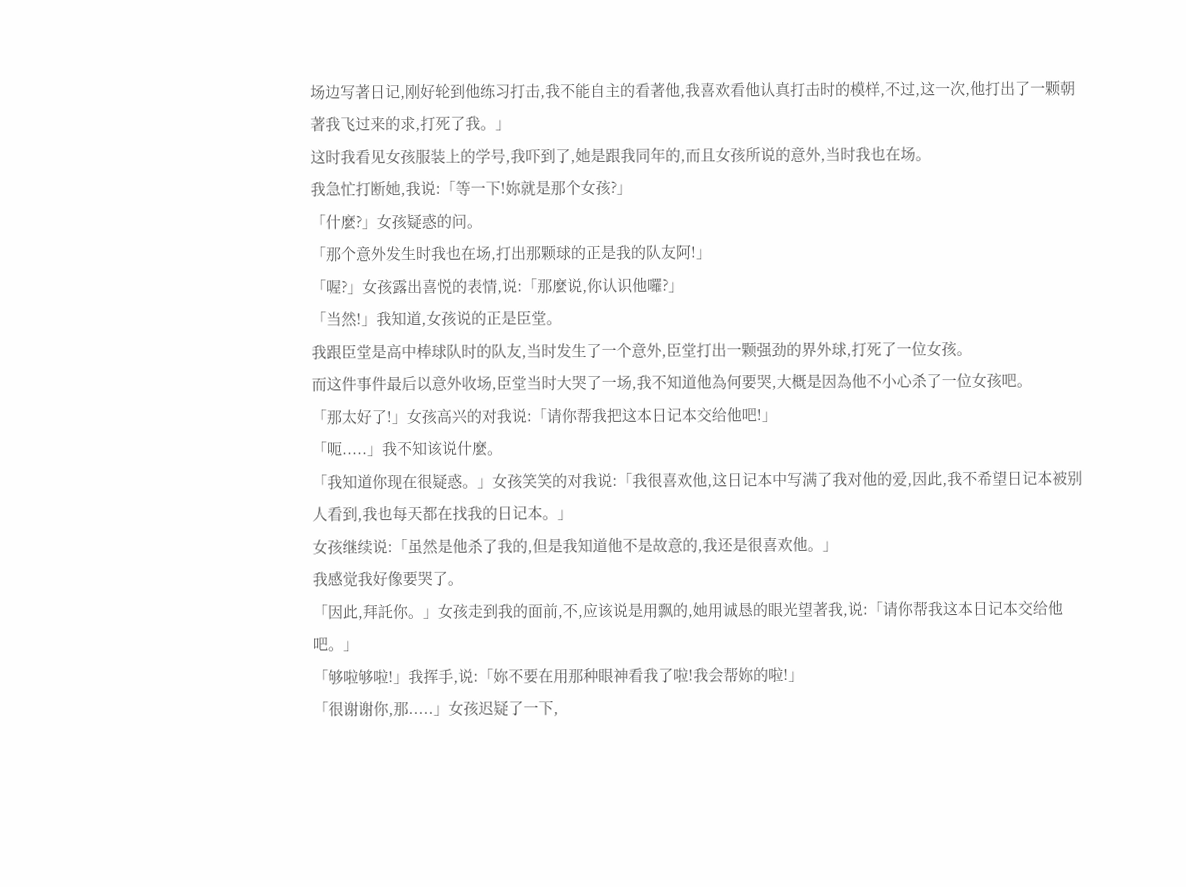场边写著日记,刚好轮到他练习打击,我不能自主的看著他,我喜欢看他认真打击时的模样,不过,这一次,他打出了一颗朝著我飞过来的求,打死了我。」
这时我看见女孩服装上的学号,我吓到了,她是跟我同年的,而且女孩所说的意外,当时我也在场。
我急忙打断她,我说:「等一下!妳就是那个女孩?」
「什麼?」女孩疑惑的问。
「那个意外发生时我也在场,打出那颗球的正是我的队友阿!」
「喔?」女孩露出喜悦的表情,说:「那麼说,你认识他囉?」
「当然!」我知道,女孩说的正是臣堂。
我跟臣堂是高中棒球队时的队友,当时发生了一个意外,臣堂打出一颗强劲的界外球,打死了一位女孩。
而这件事件最后以意外收场,臣堂当时大哭了一场,我不知道他為何要哭,大概是因為他不小心杀了一位女孩吧。
「那太好了!」女孩高兴的对我说:「请你帮我把这本日记本交给他吧!」
「呃.....」我不知该说什麼。
「我知道你现在很疑惑。」女孩笑笑的对我说:「我很喜欢他,这日记本中写满了我对他的爱,因此,我不希望日记本被别人看到,我也每天都在找我的日记本。」
女孩继续说:「虽然是他杀了我的,但是我知道他不是故意的,我还是很喜欢他。」
我感觉我好像要哭了。
「因此,拜託你。」女孩走到我的面前,不,应该说是用飘的,她用诚恳的眼光望著我,说:「请你帮我这本日记本交给他吧。」
「够啦够啦!」我挥手,说:「妳不要在用那种眼神看我了啦!我会帮妳的啦!」
「很谢谢你,那.....」女孩迟疑了一下,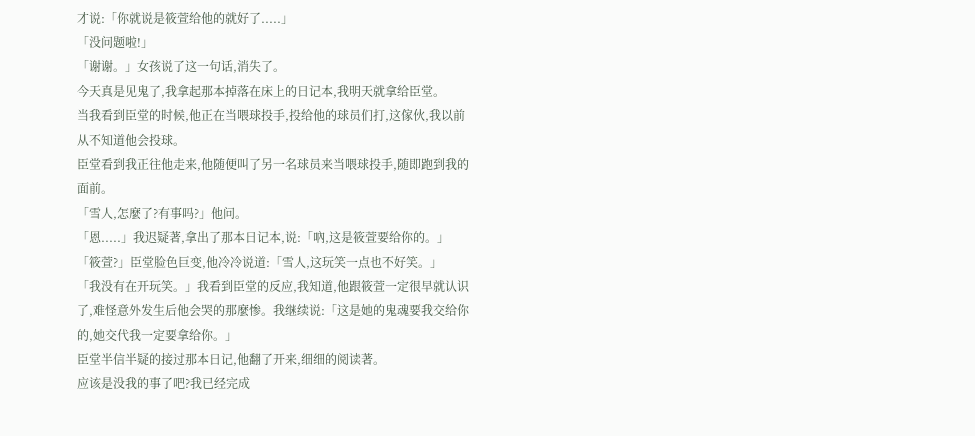才说:「你就说是筱萱给他的就好了.....」
「没问题啦!」
「谢谢。」女孩说了这一句话,消失了。
今天真是见鬼了,我拿起那本掉落在床上的日记本,我明天就拿给臣堂。
当我看到臣堂的时候,他正在当喂球投手,投给他的球员们打,这傢伙,我以前从不知道他会投球。
臣堂看到我正往他走来,他随便叫了另一名球员来当喂球投手,随即跑到我的面前。
「雪人,怎麼了?有事吗?」他问。
「恩.....」我迟疑著,拿出了那本日记本,说:「吶,这是筱萱要给你的。」
「筱萱?」臣堂脸色巨变,他冷冷说道:「雪人,这玩笑一点也不好笑。」
「我没有在开玩笑。」我看到臣堂的反应,我知道,他跟筱萱一定很早就认识了,难怪意外发生后他会哭的那麼惨。我继续说:「这是她的鬼魂要我交给你的,她交代我一定要拿给你。」
臣堂半信半疑的接过那本日记,他翻了开来,细细的阅读著。
应该是没我的事了吧?我已经完成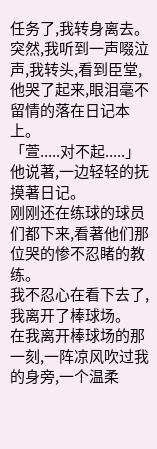任务了,我转身离去。
突然,我听到一声啜泣声,我转头,看到臣堂,他哭了起来,眼泪毫不留情的落在日记本上。
「萱.....对不起.....」他说著,一边轻轻的抚摸著日记。
刚刚还在练球的球员们都下来,看著他们那位哭的惨不忍睹的教练。
我不忍心在看下去了,我离开了棒球场。
在我离开棒球场的那一刻,一阵凉风吹过我的身旁,一个温柔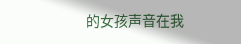的女孩声音在我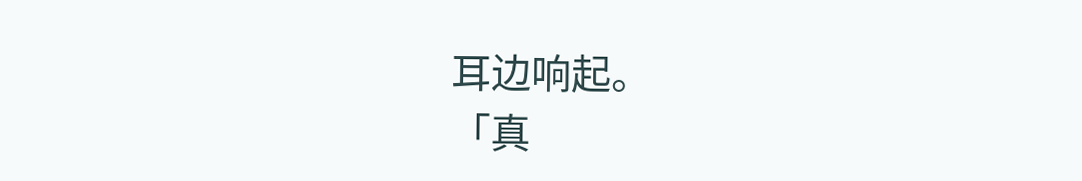耳边响起。
「真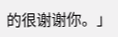的很谢谢你。」